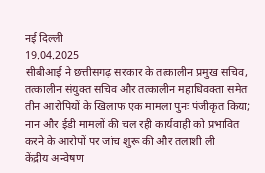नई दिल्ली
19.04.2025
सीबीआई ने छत्तीसगढ़ सरकार के तत्कालीन प्रमुख सचिव, तत्कालीन संयुक्त सचिव और तत्कालीन महाधिवक्ता समेत तीन आरोपियों के खिलाफ एक मामला पुनः पंजीकृत किया; नान और ईडी मामलों की चल रही कार्यवाही को प्रभावित करने के आरोपों पर जांच शुरू की और तलाशी ली
केंद्रीय अन्वेषण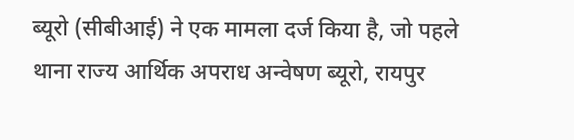ब्यूरो (सीबीआई) ने एक मामला दर्ज किया है, जो पहले थाना राज्य आर्थिक अपराध अन्वेषण ब्यूरो, रायपुर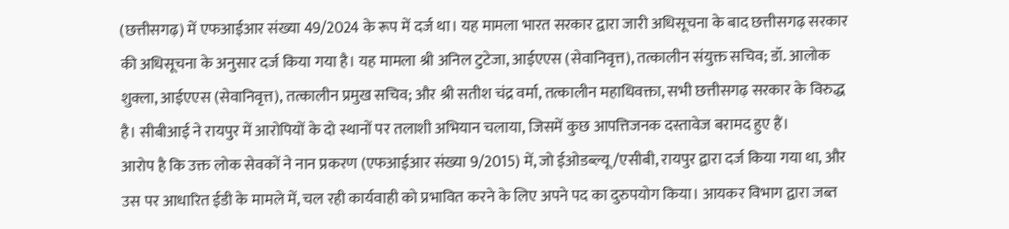(छत्तीसगढ़) में एफआईआर संख्या 49/2024 के रूप में दर्ज था। यह मामला भारत सरकार द्वारा जारी अधिसूचना के बाद छत्तीसगढ़ सरकार की अधिसूचना के अनुसार दर्ज किया गया है। यह मामला श्री अनिल टुटेजा, आईएएस (सेवानिवृत्त), तत्कालीन संयुक्त सचिव; डॉ. आलोक शुक्ला, आईएएस (सेवानिवृत्त), तत्कालीन प्रमुख सचिव; और श्री सतीश चंद्र वर्मा, तत्कालीन महाधिवक्ता, सभी छत्तीसगढ़ सरकार के विरुद्ध है। सीबीआई ने रायपुर में आरोपियों के दो स्थानों पर तलाशी अभियान चलाया, जिसमें कुछ आपत्तिजनक दस्तावेज बरामद हुए हैं।
आरोप है कि उक्त लोक सेवकों ने नान प्रकरण (एफआईआर संख्या 9/2015) में, जो ईओडब्ल्यू/एसीबी, रायपुर द्वारा दर्ज किया गया था, और उस पर आधारित ईडी के मामले में, चल रही कार्यवाही को प्रभावित करने के लिए अपने पद का दुरुपयोग किया। आयकर विभाग द्वारा जब्त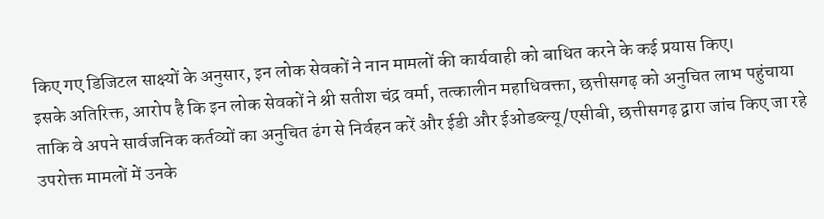किए गए डिजिटल साक्ष्यों के अनुसार, इन लोक सेवकों ने नान मामलों की कार्यवाही को बाधित करने के कई प्रयास किए।
इसके अतिरिक्त, आरोप है कि इन लोक सेवकों ने श्री सतीश चंद्र वर्मा, तत्कालीन महाधिवक्ता, छत्तीसगढ़ को अनुचित लाभ पहुंचाया ताकि वे अपने सार्वजनिक कर्तव्यों का अनुचित ढंग से निर्वहन करें और ईडी और ईओडब्ल्यू/एसीबी, छत्तीसगढ़ द्वारा जांच किए जा रहे उपरोक्त मामलों में उनके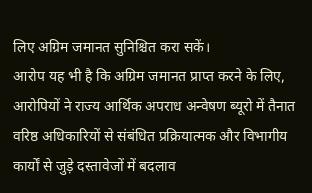लिए अग्रिम जमानत सुनिश्चित करा सकें।
आरोप यह भी है कि अग्रिम जमानत प्राप्त करने के लिए, आरोपियों ने राज्य आर्थिक अपराध अन्वेषण ब्यूरो में तैनात वरिष्ठ अधिकारियों से संबंधित प्रक्रियात्मक और विभागीय कार्यों से जुड़े दस्तावेजों में बदलाव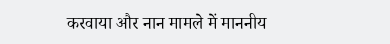करवाया और नान मामले में माननीय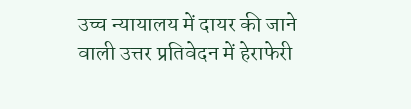उच्च न्यायालय में दायर की जाने वाली उत्तर प्रतिवेदन में हेराफेरी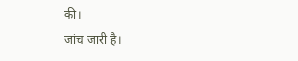की।
जांच जारी है।